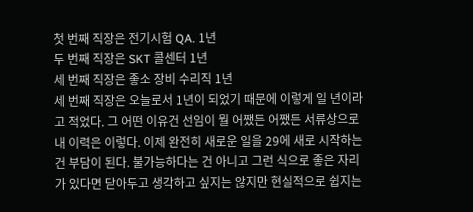첫 번째 직장은 전기시험 QA. 1년
두 번째 직장은 SKT 콜센터 1년
세 번째 직장은 좋소 장비 수리직 1년
세 번째 직장은 오늘로서 1년이 되었기 때문에 이렇게 일 년이라고 적었다. 그 어떤 이유건 선임이 뭘 어쨌든 어쨌든 서류상으로 내 이력은 이렇다. 이제 완전히 새로운 일을 29에 새로 시작하는 건 부담이 된다. 불가능하다는 건 아니고 그런 식으로 좋은 자리가 있다면 닫아두고 생각하고 싶지는 않지만 현실적으로 쉽지는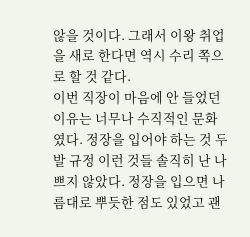않을 것이다. 그래서 이왕 취업을 새로 한다면 역시 수리 쪽으로 할 것 같다.
이번 직장이 마음에 안 들었던 이유는 너무나 수직적인 문화 였다. 정장을 입어야 하는 것 두발 규정 이런 것들 솔직히 난 나쁘지 않았다. 정장을 입으면 나름대로 뿌듯한 점도 있었고 괜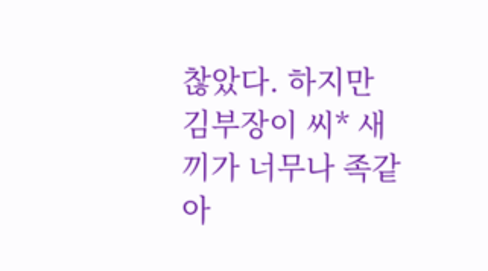찮았다. 하지만 김부장이 씨* 새끼가 너무나 족같아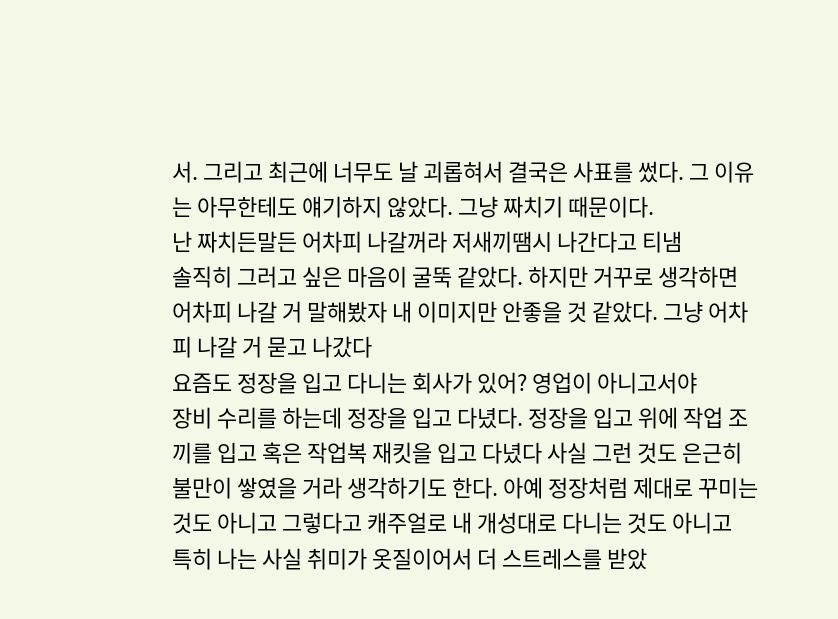서. 그리고 최근에 너무도 날 괴롭혀서 결국은 사표를 썼다. 그 이유는 아무한테도 얘기하지 않았다. 그냥 짜치기 때문이다.
난 짜치든말든 어차피 나갈꺼라 저새끼땜시 나간다고 티냄
솔직히 그러고 싶은 마음이 굴뚝 같았다. 하지만 거꾸로 생각하면 어차피 나갈 거 말해봤자 내 이미지만 안좋을 것 같았다. 그냥 어차피 나갈 거 묻고 나갔다
요즘도 정장을 입고 다니는 회사가 있어? 영업이 아니고서야
장비 수리를 하는데 정장을 입고 다녔다. 정장을 입고 위에 작업 조끼를 입고 혹은 작업복 재킷을 입고 다녔다 사실 그런 것도 은근히 불만이 쌓였을 거라 생각하기도 한다. 아예 정장처럼 제대로 꾸미는 것도 아니고 그렇다고 캐주얼로 내 개성대로 다니는 것도 아니고
특히 나는 사실 취미가 옷질이어서 더 스트레스를 받았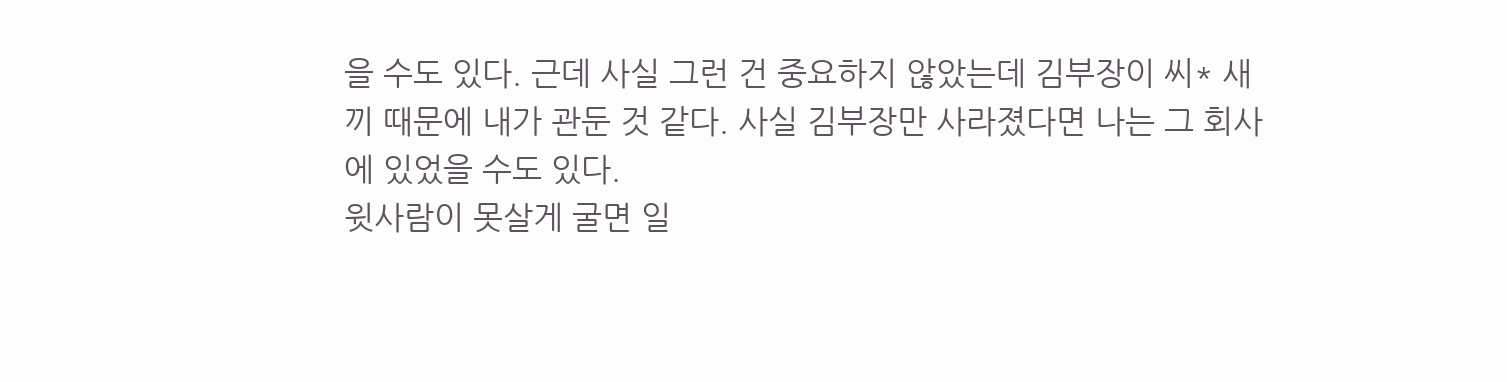을 수도 있다. 근데 사실 그런 건 중요하지 않았는데 김부장이 씨* 새끼 때문에 내가 관둔 것 같다. 사실 김부장만 사라졌다면 나는 그 회사에 있었을 수도 있다.
윗사람이 못살게 굴면 일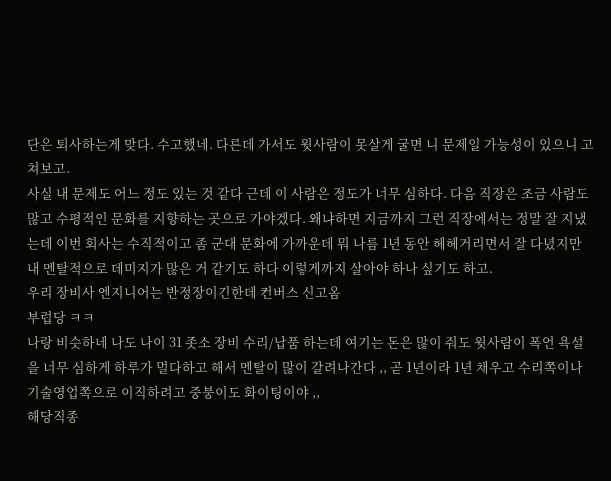단은 퇴사하는게 맞다. 수고했네. 다른데 가서도 윗사람이 못살게 굴면 니 문제일 가능성이 있으니 고쳐보고.
사실 내 문제도 어느 정도 있는 것 같다 근데 이 사람은 정도가 너무 심하다. 다음 직장은 조금 사람도 많고 수평적인 문화를 지향하는 곳으로 가야겠다. 왜냐하면 지금까지 그런 직장에서는 정말 잘 지냈는데 이번 회사는 수직적이고 좀 군대 문화에 가까운데 뭐 나름 1년 동안 헤헤거리면서 잘 다녔지만 내 멘탈적으로 데미지가 많은 거 같기도 하다 이렇게까지 살아야 하나 싶기도 하고.
우리 장비사 엔지니어는 반정장이긴한데 컨버스 신고옴
부럽당 ㅋㅋ
나랑 비슷하네 나도 나이 31 좃소 장비 수리/납품 하는데 여기는 돈은 많이 줘도 윗사람이 폭언 욕설을 너무 심하게 하루가 멀다하고 해서 멘탈이 많이 갈려나간다 ,, 곧 1년이라 1년 채우고 수리쪽이나 기술영업쪽으로 이직하려고 중붕이도 화이팅이야 ,,
해당직종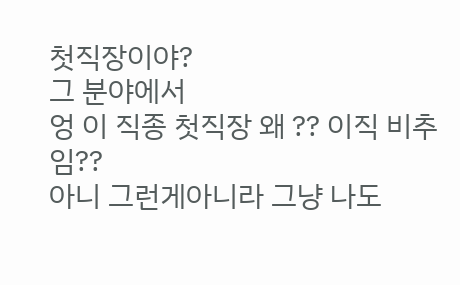첫직장이야?
그 분야에서
엉 이 직종 첫직장 왜 ?? 이직 비추임??
아니 그런게아니라 그냥 나도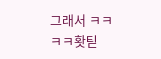그래서 ㅋㅋㅋㅋ홧틷